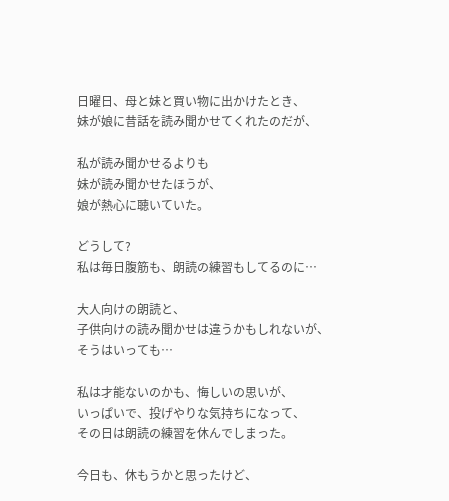日曜日、母と妹と買い物に出かけたとき、
妹が娘に昔話を読み聞かせてくれたのだが、

私が読み聞かせるよりも
妹が読み聞かせたほうが、
娘が熱心に聴いていた。

どうして?
私は毎日腹筋も、朗読の練習もしてるのに…

大人向けの朗読と、
子供向けの読み聞かせは違うかもしれないが、
そうはいっても…

私は才能ないのかも、悔しいの思いが、
いっぱいで、投げやりな気持ちになって、
その日は朗読の練習を休んでしまった。

今日も、休もうかと思ったけど、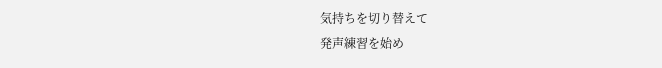気持ちを切り替えて
発声練習を始め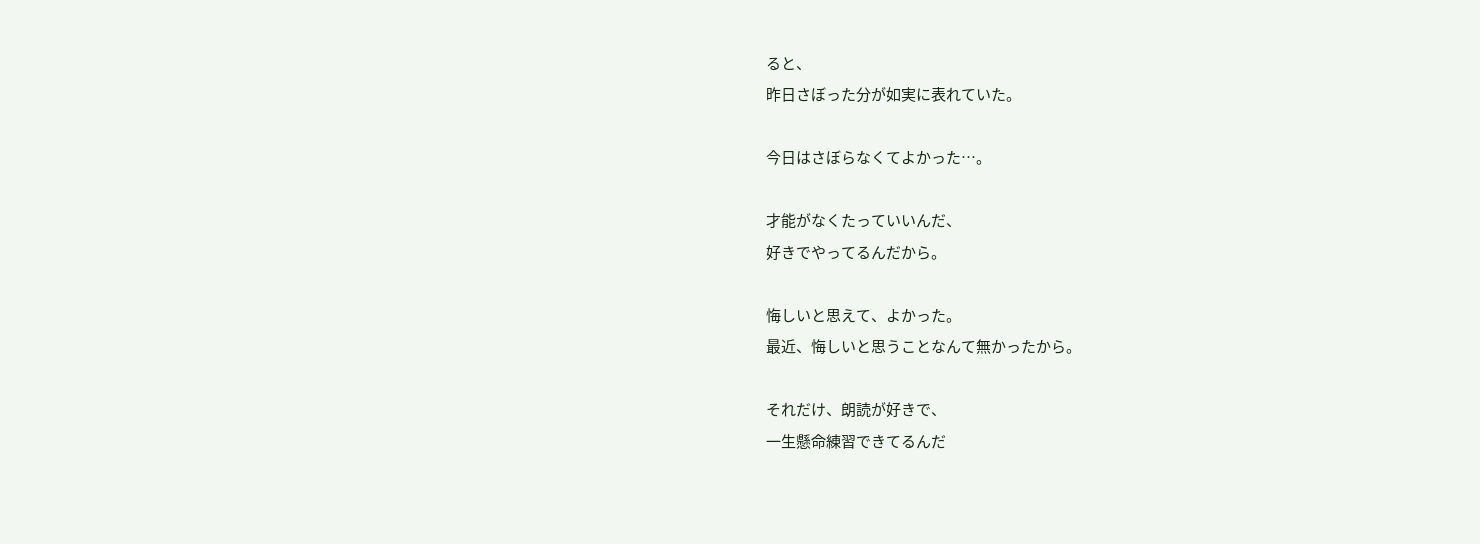ると、
昨日さぼった分が如実に表れていた。

今日はさぼらなくてよかった…。

才能がなくたっていいんだ、
好きでやってるんだから。

悔しいと思えて、よかった。
最近、悔しいと思うことなんて無かったから。

それだけ、朗読が好きで、
一生懸命練習できてるんだ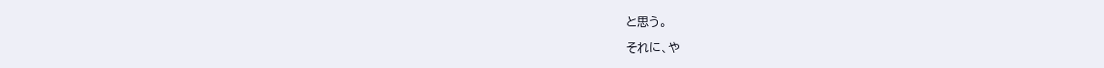と思う。

それに、や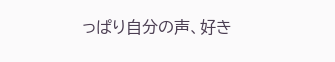っぱり自分の声、好き